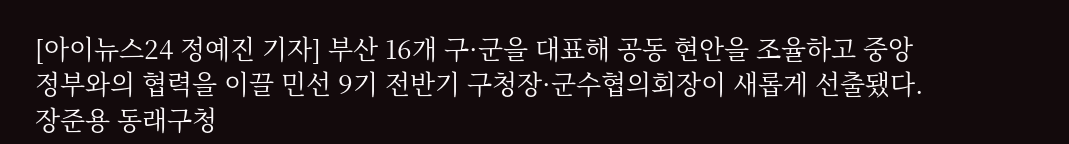[아이뉴스24 정예진 기자] 부산 16개 구·군을 대표해 공동 현안을 조율하고 중앙정부와의 협력을 이끌 민선 9기 전반기 구청장·군수협의회장이 새롭게 선출됐다. 장준용 동래구청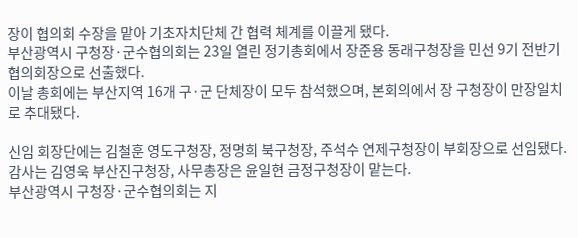장이 협의회 수장을 맡아 기초자치단체 간 협력 체계를 이끌게 됐다.
부산광역시 구청장·군수협의회는 23일 열린 정기총회에서 장준용 동래구청장을 민선 9기 전반기 협의회장으로 선출했다.
이날 총회에는 부산지역 16개 구·군 단체장이 모두 참석했으며, 본회의에서 장 구청장이 만장일치로 추대됐다.

신임 회장단에는 김철훈 영도구청장, 정명희 북구청장, 주석수 연제구청장이 부회장으로 선임됐다. 감사는 김영욱 부산진구청장, 사무총장은 윤일현 금정구청장이 맡는다.
부산광역시 구청장·군수협의회는 지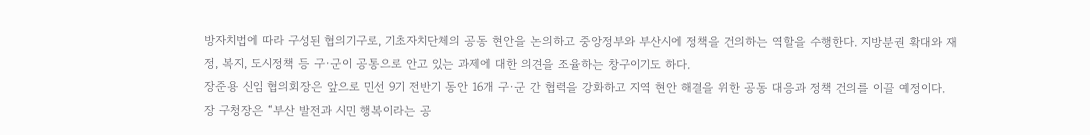방자치법에 따라 구성된 협의기구로, 기초자치단체의 공동 현안을 논의하고 중앙정부와 부산시에 정책을 건의하는 역할을 수행한다. 지방분권 확대와 재정, 복지, 도시정책 등 구·군이 공통으로 안고 있는 과제에 대한 의견을 조율하는 창구이기도 하다.
장준용 신임 협의회장은 앞으로 민선 9기 전반기 동안 16개 구·군 간 협력을 강화하고 지역 현안 해결을 위한 공동 대응과 정책 건의를 이끌 예정이다.
장 구청장은 “부산 발전과 시민 행복이라는 공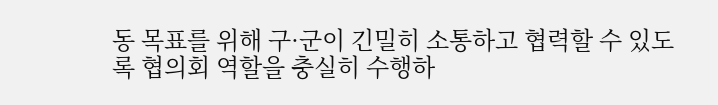동 목표를 위해 구·군이 긴밀히 소통하고 협력할 수 있도록 협의회 역할을 충실히 수행하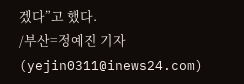겠다”고 했다.
/부산=정예진 기자(yejin0311@inews24.com)